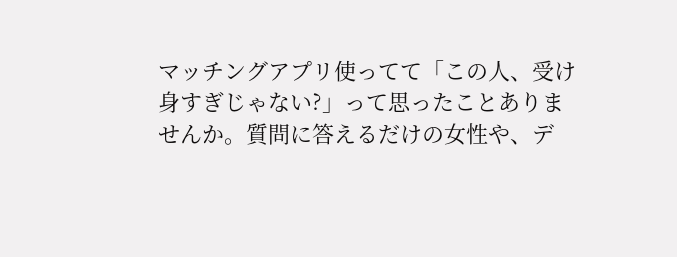マッチングアプリ使ってて「この人、受け身すぎじゃない?」って思ったことありませんか。質問に答えるだけの女性や、デ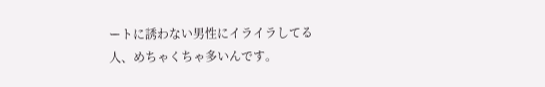ートに誘わない男性にイライラしてる人、めちゃくちゃ多いんです。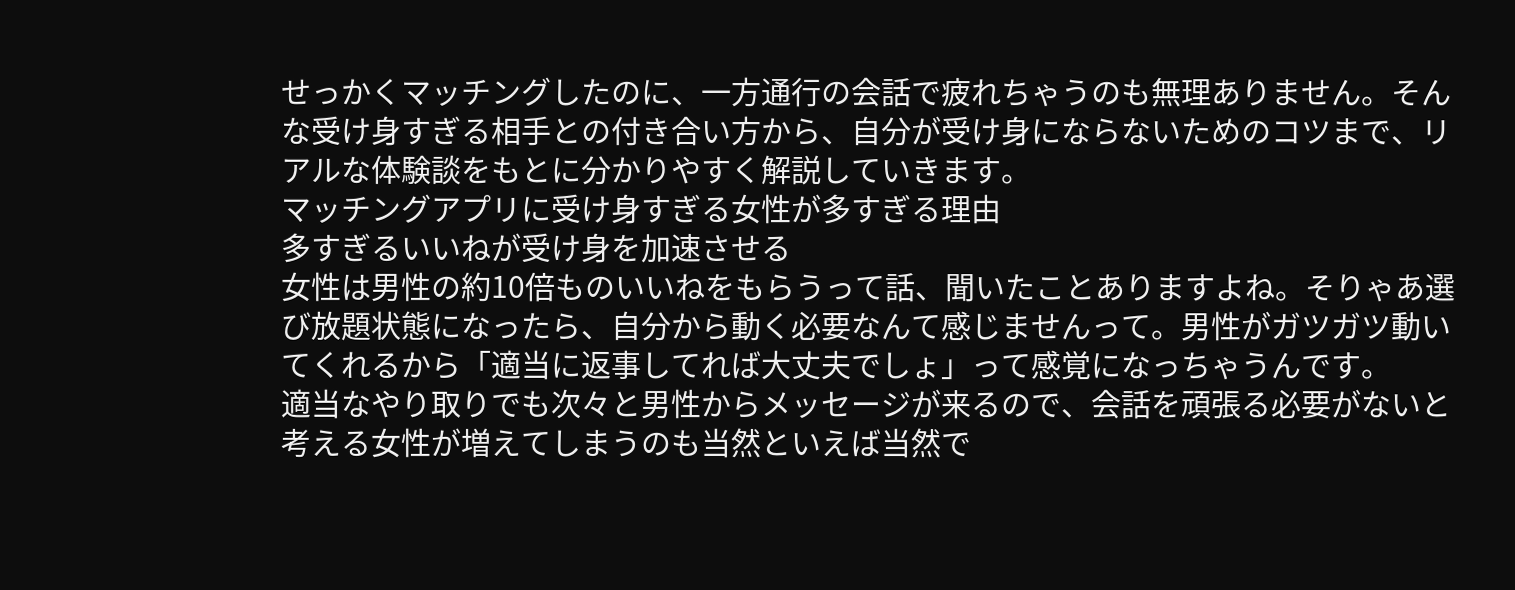せっかくマッチングしたのに、一方通行の会話で疲れちゃうのも無理ありません。そんな受け身すぎる相手との付き合い方から、自分が受け身にならないためのコツまで、リアルな体験談をもとに分かりやすく解説していきます。
マッチングアプリに受け身すぎる女性が多すぎる理由
多すぎるいいねが受け身を加速させる
女性は男性の約10倍ものいいねをもらうって話、聞いたことありますよね。そりゃあ選び放題状態になったら、自分から動く必要なんて感じませんって。男性がガツガツ動いてくれるから「適当に返事してれば大丈夫でしょ」って感覚になっちゃうんです。
適当なやり取りでも次々と男性からメッセージが来るので、会話を頑張る必要がないと考える女性が増えてしまうのも当然といえば当然で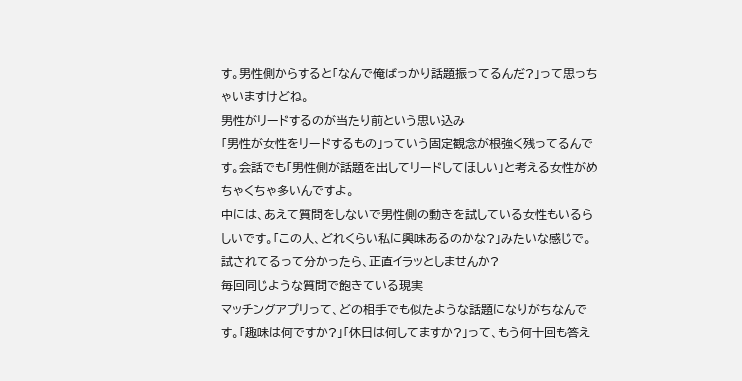す。男性側からすると「なんで俺ばっかり話題振ってるんだ?」って思っちゃいますけどね。
男性がリードするのが当たり前という思い込み
「男性が女性をリードするもの」っていう固定観念が根強く残ってるんです。会話でも「男性側が話題を出してリードしてほしい」と考える女性がめちゃくちゃ多いんですよ。
中には、あえて質問をしないで男性側の動きを試している女性もいるらしいです。「この人、どれくらい私に興味あるのかな?」みたいな感じで。試されてるって分かったら、正直イラッとしませんか?
毎回同じような質問で飽きている現実
マッチングアプリって、どの相手でも似たような話題になりがちなんです。「趣味は何ですか?」「休日は何してますか?」って、もう何十回も答え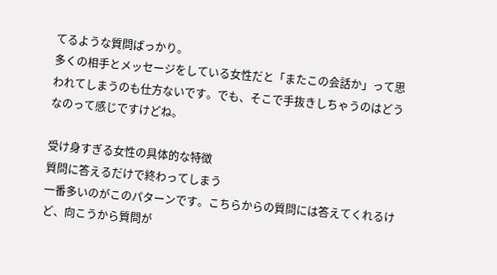てるような質問ばっかり。
多くの相手とメッセージをしている女性だと「またこの会話か」って思われてしまうのも仕方ないです。でも、そこで手抜きしちゃうのはどうなのって感じですけどね。

受け身すぎる女性の具体的な特徴
質問に答えるだけで終わってしまう
一番多いのがこのパターンです。こちらからの質問には答えてくれるけど、向こうから質問が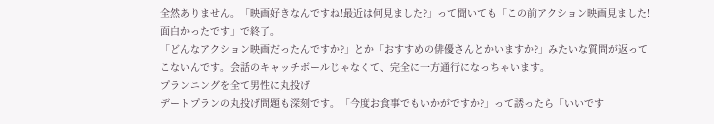全然ありません。「映画好きなんですね!最近は何見ました?」って聞いても「この前アクション映画見ました!面白かったです」で終了。
「どんなアクション映画だったんですか?」とか「おすすめの俳優さんとかいますか?」みたいな質問が返ってこないんです。会話のキャッチボールじゃなくて、完全に一方通行になっちゃいます。
プランニングを全て男性に丸投げ
デートプランの丸投げ問題も深刻です。「今度お食事でもいかがですか?」って誘ったら「いいです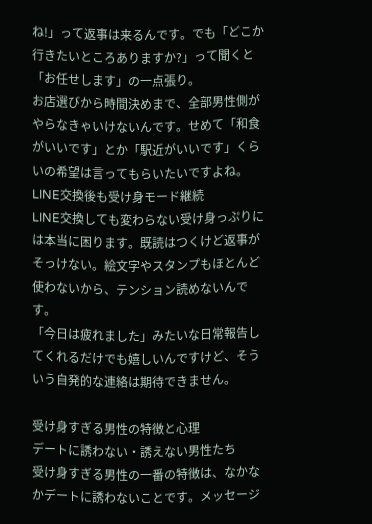ね!」って返事は来るんです。でも「どこか行きたいところありますか?」って聞くと「お任せします」の一点張り。
お店選びから時間決めまで、全部男性側がやらなきゃいけないんです。せめて「和食がいいです」とか「駅近がいいです」くらいの希望は言ってもらいたいですよね。
LINE交換後も受け身モード継続
LINE交換しても変わらない受け身っぷりには本当に困ります。既読はつくけど返事がそっけない。絵文字やスタンプもほとんど使わないから、テンション読めないんです。
「今日は疲れました」みたいな日常報告してくれるだけでも嬉しいんですけど、そういう自発的な連絡は期待できません。

受け身すぎる男性の特徴と心理
デートに誘わない・誘えない男性たち
受け身すぎる男性の一番の特徴は、なかなかデートに誘わないことです。メッセージ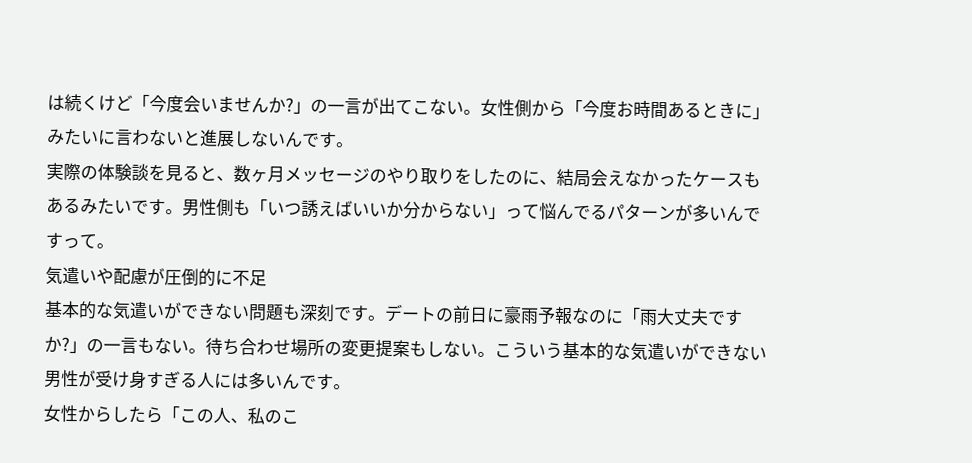は続くけど「今度会いませんか?」の一言が出てこない。女性側から「今度お時間あるときに」みたいに言わないと進展しないんです。
実際の体験談を見ると、数ヶ月メッセージのやり取りをしたのに、結局会えなかったケースもあるみたいです。男性側も「いつ誘えばいいか分からない」って悩んでるパターンが多いんですって。
気遣いや配慮が圧倒的に不足
基本的な気遣いができない問題も深刻です。デートの前日に豪雨予報なのに「雨大丈夫ですか?」の一言もない。待ち合わせ場所の変更提案もしない。こういう基本的な気遣いができない男性が受け身すぎる人には多いんです。
女性からしたら「この人、私のこ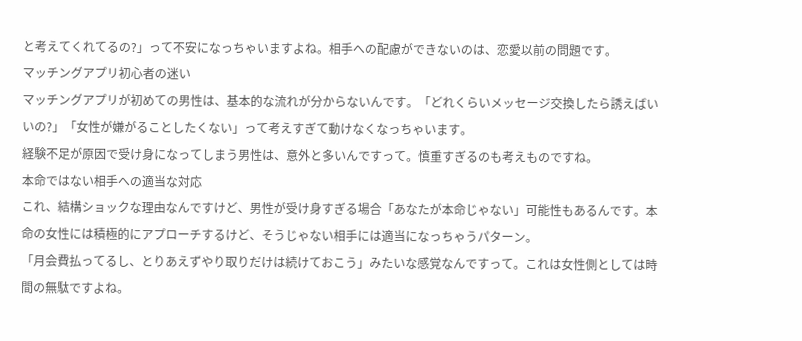と考えてくれてるの?」って不安になっちゃいますよね。相手への配慮ができないのは、恋愛以前の問題です。
マッチングアプリ初心者の迷い
マッチングアプリが初めての男性は、基本的な流れが分からないんです。「どれくらいメッセージ交換したら誘えばいいの?」「女性が嫌がることしたくない」って考えすぎて動けなくなっちゃいます。
経験不足が原因で受け身になってしまう男性は、意外と多いんですって。慎重すぎるのも考えものですね。
本命ではない相手への適当な対応
これ、結構ショックな理由なんですけど、男性が受け身すぎる場合「あなたが本命じゃない」可能性もあるんです。本命の女性には積極的にアプローチするけど、そうじゃない相手には適当になっちゃうパターン。
「月会費払ってるし、とりあえずやり取りだけは続けておこう」みたいな感覚なんですって。これは女性側としては時間の無駄ですよね。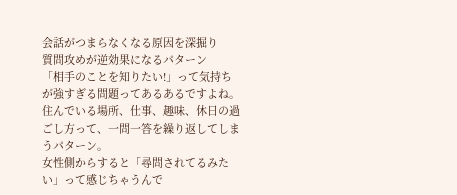会話がつまらなくなる原因を深掘り
質問攻めが逆効果になるパターン
「相手のことを知りたい!」って気持ちが強すぎる問題ってあるあるですよね。住んでいる場所、仕事、趣味、休日の過ごし方って、一問一答を繰り返してしまうパターン。
女性側からすると「尋問されてるみたい」って感じちゃうんで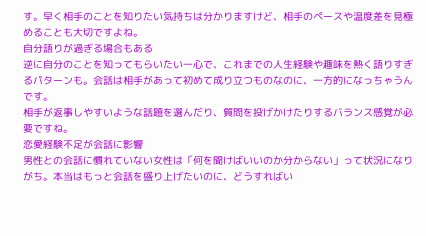す。早く相手のことを知りたい気持ちは分かりますけど、相手のペースや温度差を見極めることも大切ですよね。
自分語りが過ぎる場合もある
逆に自分のことを知ってもらいたい一心で、これまでの人生経験や趣味を熱く語りすぎるパターンも。会話は相手があって初めて成り立つものなのに、一方的になっちゃうんです。
相手が返事しやすいような話題を選んだり、質問を投げかけたりするバランス感覚が必要ですね。
恋愛経験不足が会話に影響
男性との会話に慣れていない女性は「何を聞けばいいのか分からない」って状況になりがち。本当はもっと会話を盛り上げたいのに、どうすればい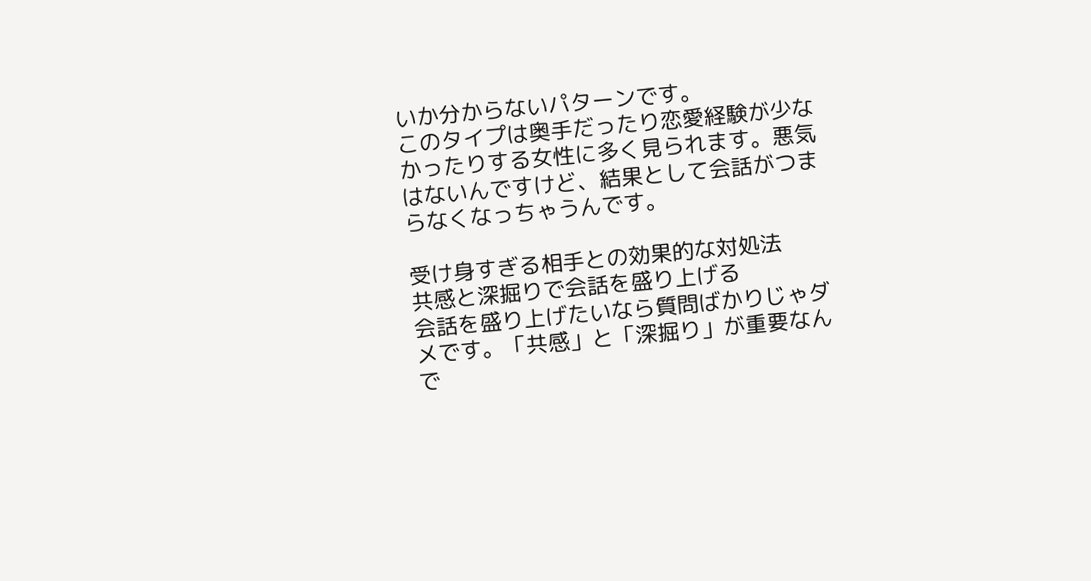いか分からないパターンです。
このタイプは奥手だったり恋愛経験が少なかったりする女性に多く見られます。悪気はないんですけど、結果として会話がつまらなくなっちゃうんです。

受け身すぎる相手との効果的な対処法
共感と深掘りで会話を盛り上げる
会話を盛り上げたいなら質問ばかりじゃダメです。「共感」と「深掘り」が重要なんで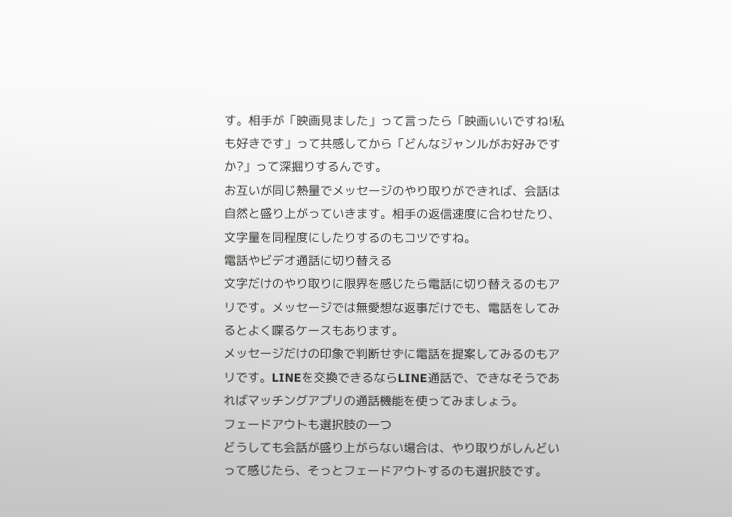す。相手が「映画見ました」って言ったら「映画いいですね!私も好きです」って共感してから「どんなジャンルがお好みですか?」って深掘りするんです。
お互いが同じ熱量でメッセージのやり取りができれば、会話は自然と盛り上がっていきます。相手の返信速度に合わせたり、文字量を同程度にしたりするのもコツですね。
電話やビデオ通話に切り替える
文字だけのやり取りに限界を感じたら電話に切り替えるのもアリです。メッセージでは無愛想な返事だけでも、電話をしてみるとよく喋るケースもあります。
メッセージだけの印象で判断せずに電話を提案してみるのもアリです。LINEを交換できるならLINE通話で、できなそうであればマッチングアプリの通話機能を使ってみましょう。
フェードアウトも選択肢の一つ
どうしても会話が盛り上がらない場合は、やり取りがしんどいって感じたら、そっとフェードアウトするのも選択肢です。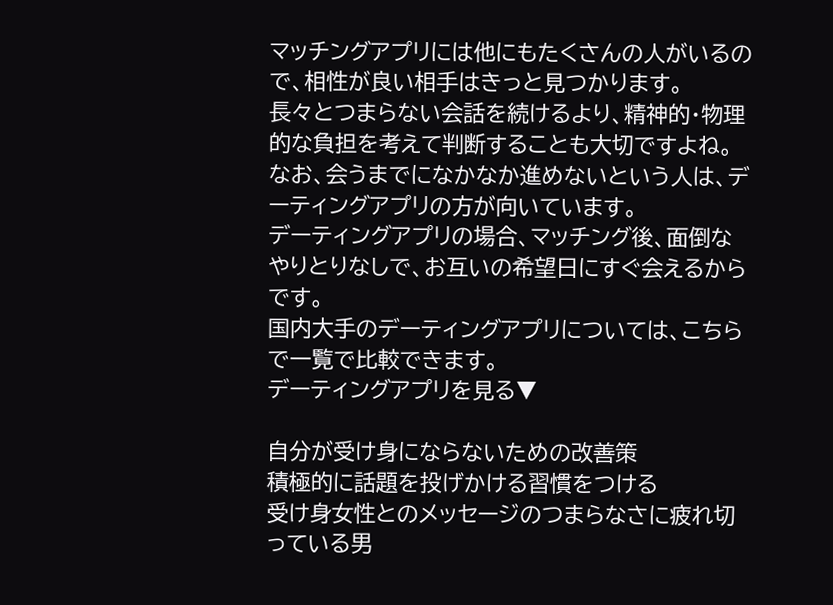マッチングアプリには他にもたくさんの人がいるので、相性が良い相手はきっと見つかります。
長々とつまらない会話を続けるより、精神的・物理的な負担を考えて判断することも大切ですよね。
なお、会うまでになかなか進めないという人は、デーティングアプリの方が向いています。
デーティングアプリの場合、マッチング後、面倒なやりとりなしで、お互いの希望日にすぐ会えるからです。
国内大手のデーティングアプリについては、こちらで一覧で比較できます。
デーティングアプリを見る▼

自分が受け身にならないための改善策
積極的に話題を投げかける習慣をつける
受け身女性とのメッセージのつまらなさに疲れ切っている男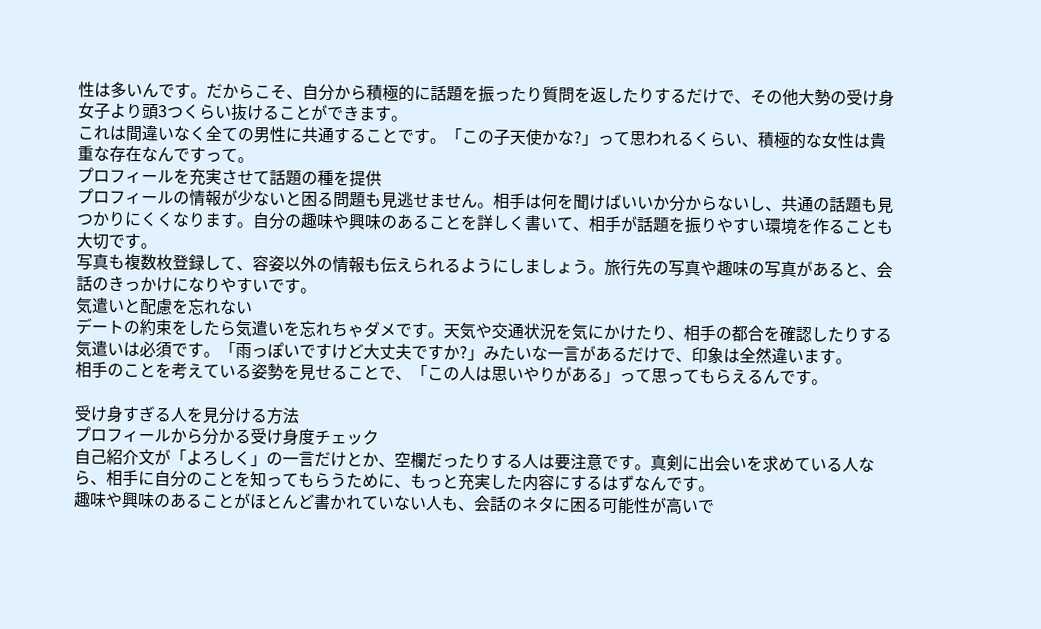性は多いんです。だからこそ、自分から積極的に話題を振ったり質問を返したりするだけで、その他大勢の受け身女子より頭3つくらい抜けることができます。
これは間違いなく全ての男性に共通することです。「この子天使かな?」って思われるくらい、積極的な女性は貴重な存在なんですって。
プロフィールを充実させて話題の種を提供
プロフィールの情報が少ないと困る問題も見逃せません。相手は何を聞けばいいか分からないし、共通の話題も見つかりにくくなります。自分の趣味や興味のあることを詳しく書いて、相手が話題を振りやすい環境を作ることも大切です。
写真も複数枚登録して、容姿以外の情報も伝えられるようにしましょう。旅行先の写真や趣味の写真があると、会話のきっかけになりやすいです。
気遣いと配慮を忘れない
デートの約束をしたら気遣いを忘れちゃダメです。天気や交通状況を気にかけたり、相手の都合を確認したりする気遣いは必須です。「雨っぽいですけど大丈夫ですか?」みたいな一言があるだけで、印象は全然違います。
相手のことを考えている姿勢を見せることで、「この人は思いやりがある」って思ってもらえるんです。

受け身すぎる人を見分ける方法
プロフィールから分かる受け身度チェック
自己紹介文が「よろしく」の一言だけとか、空欄だったりする人は要注意です。真剣に出会いを求めている人なら、相手に自分のことを知ってもらうために、もっと充実した内容にするはずなんです。
趣味や興味のあることがほとんど書かれていない人も、会話のネタに困る可能性が高いで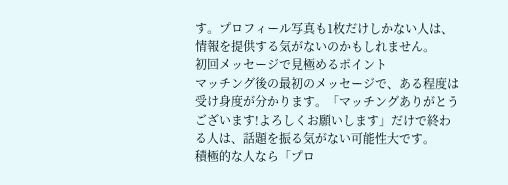す。プロフィール写真も1枚だけしかない人は、情報を提供する気がないのかもしれません。
初回メッセージで見極めるポイント
マッチング後の最初のメッセージで、ある程度は受け身度が分かります。「マッチングありがとうございます!よろしくお願いします」だけで終わる人は、話題を振る気がない可能性大です。
積極的な人なら「プロ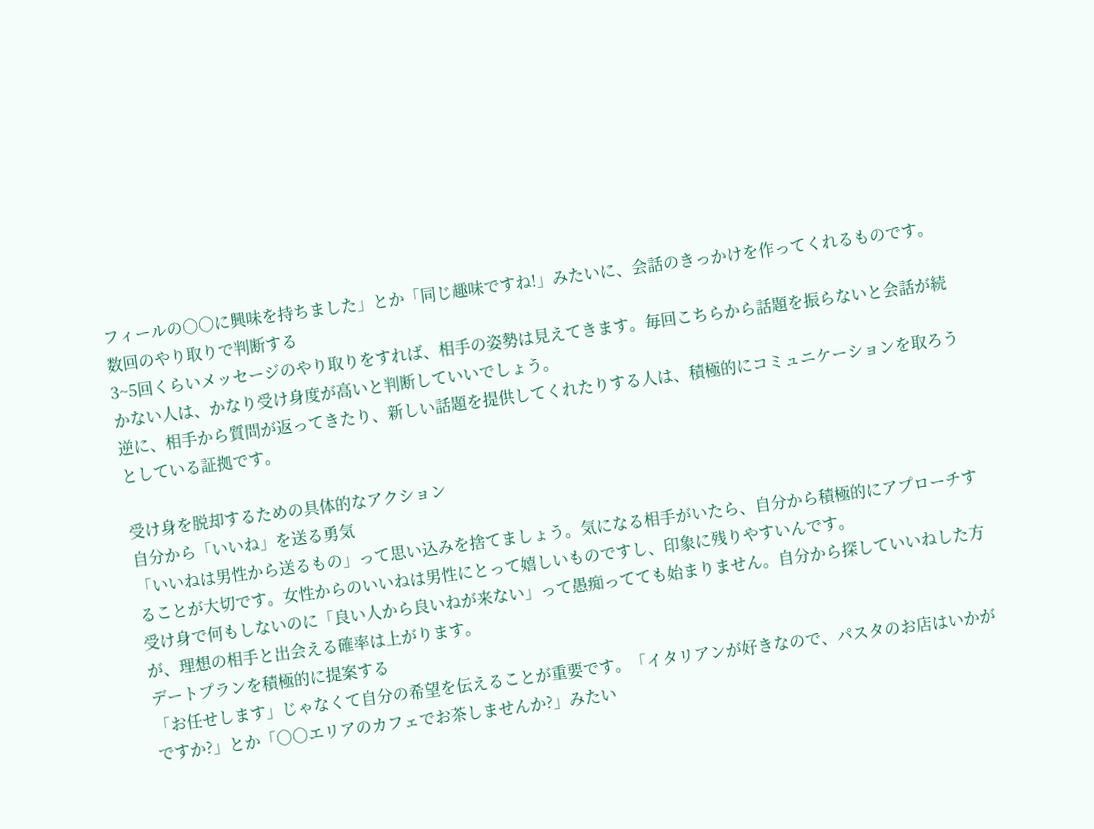フィールの○○に興味を持ちました」とか「同じ趣味ですね!」みたいに、会話のきっかけを作ってくれるものです。
数回のやり取りで判断する
3~5回くらいメッセージのやり取りをすれば、相手の姿勢は見えてきます。毎回こちらから話題を振らないと会話が続かない人は、かなり受け身度が高いと判断していいでしょう。
逆に、相手から質問が返ってきたり、新しい話題を提供してくれたりする人は、積極的にコミュニケーションを取ろうとしている証拠です。

受け身を脱却するための具体的なアクション
自分から「いいね」を送る勇気
「いいねは男性から送るもの」って思い込みを捨てましょう。気になる相手がいたら、自分から積極的にアプローチすることが大切です。女性からのいいねは男性にとって嬉しいものですし、印象に残りやすいんです。
受け身で何もしないのに「良い人から良いねが来ない」って愚痴ってても始まりません。自分から探していいねした方が、理想の相手と出会える確率は上がります。
デートプランを積極的に提案する
「お任せします」じゃなくて自分の希望を伝えることが重要です。「イタリアンが好きなので、パスタのお店はいかがですか?」とか「○○エリアのカフェでお茶しませんか?」みたい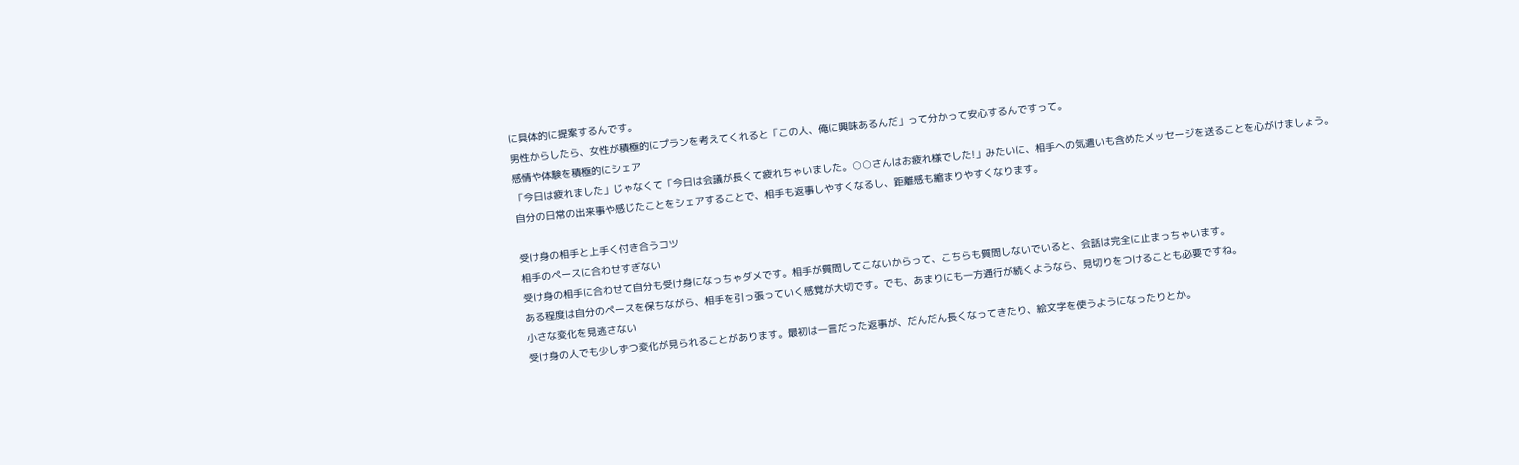に具体的に提案するんです。
男性からしたら、女性が積極的にプランを考えてくれると「この人、俺に興味あるんだ」って分かって安心するんですって。
感情や体験を積極的にシェア
「今日は疲れました」じゃなくて「今日は会議が長くて疲れちゃいました。○○さんはお疲れ様でした!」みたいに、相手への気遣いも含めたメッセージを送ることを心がけましょう。
自分の日常の出来事や感じたことをシェアすることで、相手も返事しやすくなるし、距離感も縮まりやすくなります。

受け身の相手と上手く付き合うコツ
相手のペースに合わせすぎない
受け身の相手に合わせて自分も受け身になっちゃダメです。相手が質問してこないからって、こちらも質問しないでいると、会話は完全に止まっちゃいます。
ある程度は自分のペースを保ちながら、相手を引っ張っていく感覚が大切です。でも、あまりにも一方通行が続くようなら、見切りをつけることも必要ですね。
小さな変化を見逃さない
受け身の人でも少しずつ変化が見られることがあります。最初は一言だった返事が、だんだん長くなってきたり、絵文字を使うようになったりとか。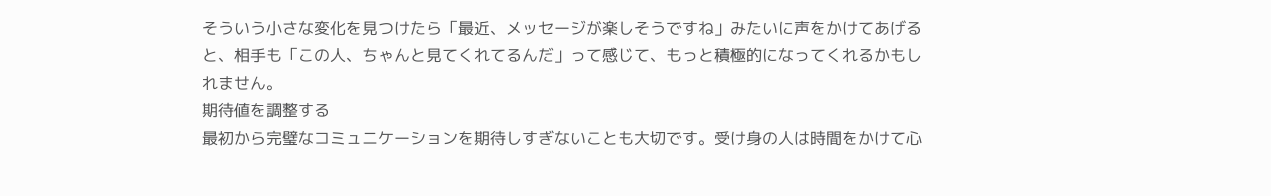そういう小さな変化を見つけたら「最近、メッセージが楽しそうですね」みたいに声をかけてあげると、相手も「この人、ちゃんと見てくれてるんだ」って感じて、もっと積極的になってくれるかもしれません。
期待値を調整する
最初から完璧なコミュニケーションを期待しすぎないことも大切です。受け身の人は時間をかけて心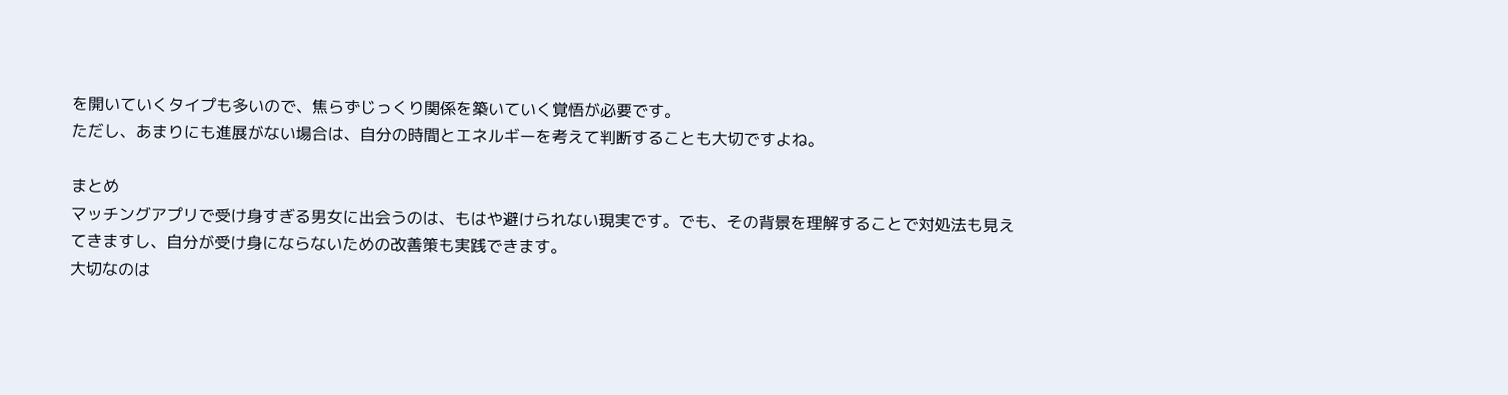を開いていくタイプも多いので、焦らずじっくり関係を築いていく覚悟が必要です。
ただし、あまりにも進展がない場合は、自分の時間とエネルギーを考えて判断することも大切ですよね。

まとめ
マッチングアプリで受け身すぎる男女に出会うのは、もはや避けられない現実です。でも、その背景を理解することで対処法も見えてきますし、自分が受け身にならないための改善策も実践できます。
大切なのは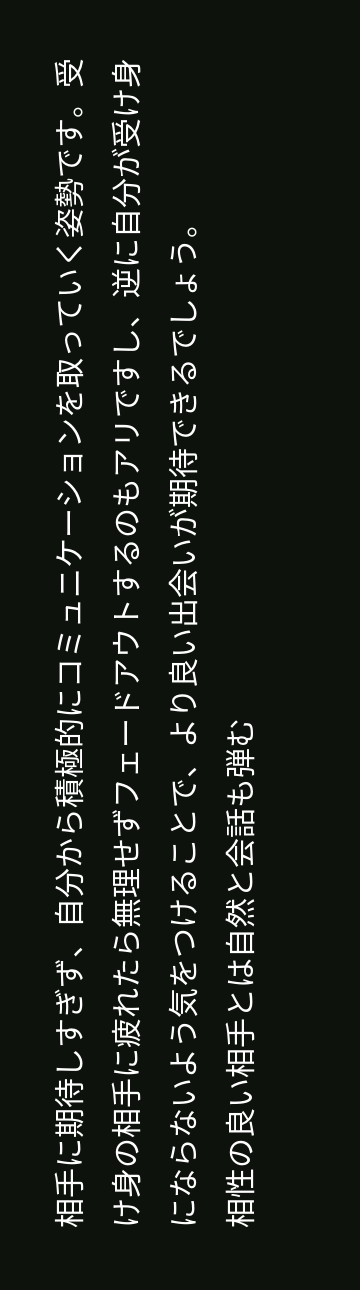相手に期待しすぎず、自分から積極的にコミュニケーションを取っていく姿勢です。受け身の相手に疲れたら無理せずフェードアウトするのもアリですし、逆に自分が受け身にならないよう気をつけることで、より良い出会いが期待できるでしょう。
相性の良い相手とは自然と会話も弾む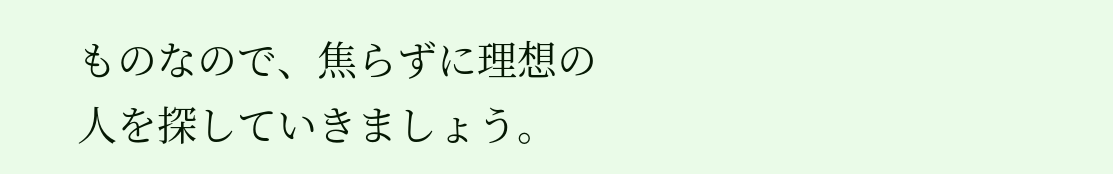ものなので、焦らずに理想の人を探していきましょう。